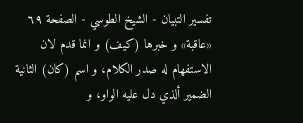تفسير التبيان - الشيخ الطوسي - الصفحة ٦٩
«عاقبة» و خبرها (كيف) و انما قدم لان الاستفهام له صدر الكلام، و اسم (کان) الثانية الضمير ألذي دل عليه الواو، و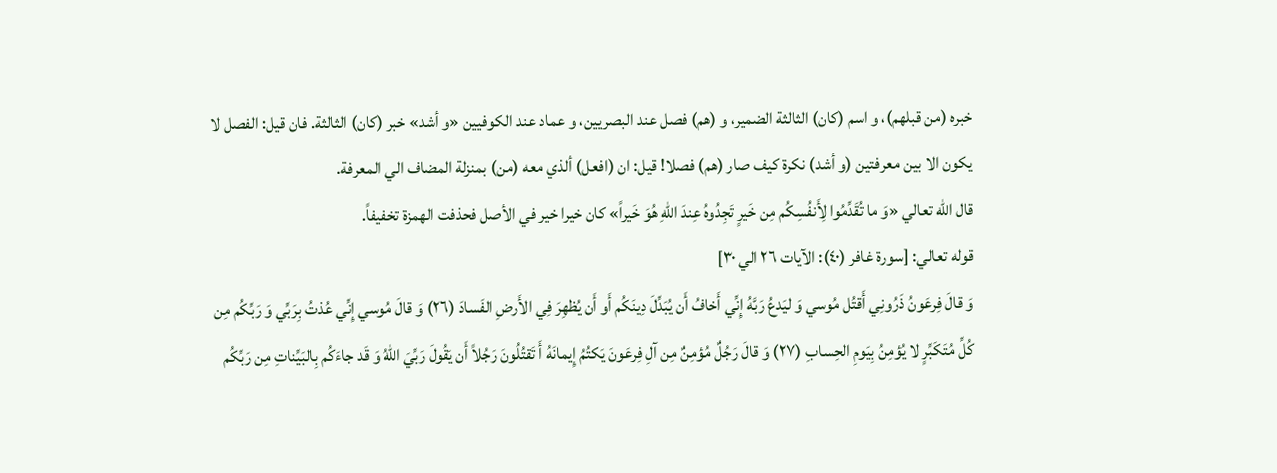خبره (من قبلهم)، و اسم (کان) الثالثة الضمير، و (هم) فصل عند البصريين، و عماد عند الكوفيين «و أشد» خبر (کان) الثالثة. فان قيل: الفصل لا يکون الا بين معرفتين (و أشد) نكرة كيف صار (هم) فصلا! قيل: ان (افعل) ألذي معه (من) بمنزلة المضاف الي المعرفة.
قال اللّه تعالي «وَ ما تُقَدِّمُوا لِأَنفُسِكُم مِن خَيرٍ تَجِدُوهُ عِندَ اللّهِ هُوَ خَيراً» کان خيرا خير في الأصل فحذفت الهمزة تخفيفاً.
قوله تعالي: [سورة غافر (٤٠): الآيات ٢٦ الي ٣٠]
وَ قالَ فِرعَونُ ذَرُونِي أَقتُل مُوسي وَ ليَدعُ رَبَّهُ إِنِّي أَخافُ أَن يُبَدِّلَ دِينَكُم أَو أَن يُظهِرَ فِي الأَرضِ الفَسادَ (٢٦) وَ قالَ مُوسي إِنِّي عُذتُ بِرَبِّي وَ رَبِّكُم مِن كُلِّ مُتَكَبِّرٍ لا يُؤمِنُ بِيَومِ الحِسابِ (٢٧) وَ قالَ رَجُلٌ مُؤمِنٌ مِن آلِ فِرعَونَ يَكتُمُ إِيمانَهُ أَ تَقتُلُونَ رَجُلاً أَن يَقُولَ رَبِّيَ اللّهُ وَ قَد جاءَكُم بِالبَيِّناتِ مِن رَبِّكُم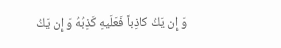وَ إِن يَكُ كاذِباً فَعَلَيهِ كَذِبُهُ وَ إِن يَكُ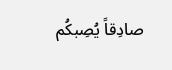صادِقاً يُصِبكُم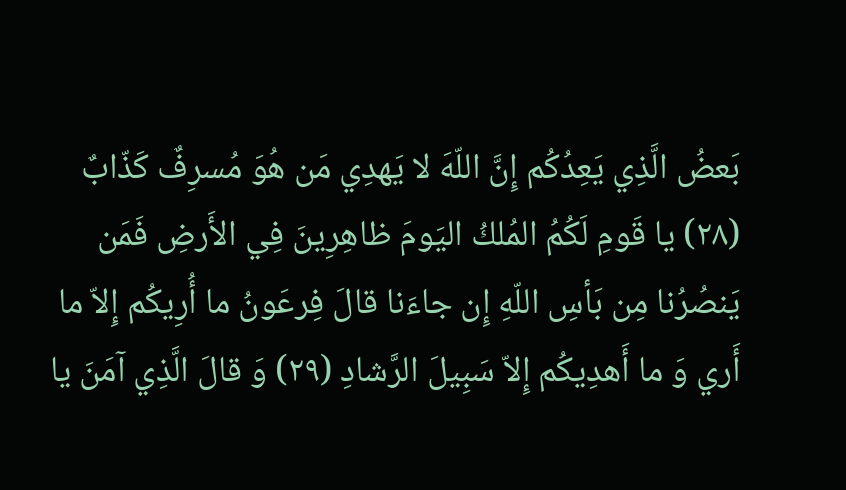بَعضُ الَّذِي يَعِدُكُم إِنَّ اللّهَ لا يَهدِي مَن هُوَ مُسرِفٌ كَذّابٌ (٢٨) يا قَومِ لَكُمُ المُلكُ اليَومَ ظاهِرِينَ فِي الأَرضِ فَمَن يَنصُرُنا مِن بَأسِ اللّهِ إِن جاءَنا قالَ فِرعَونُ ما أُرِيكُم إِلاّ ما أَري وَ ما أَهدِيكُم إِلاّ سَبِيلَ الرَّشادِ (٢٩) وَ قالَ الَّذِي آمَنَ يا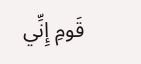قَومِ إِنِّي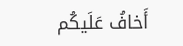أَخافُ عَلَيكُم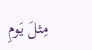مِثلَ يَومِ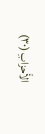الأَحزابِ (٣٠)